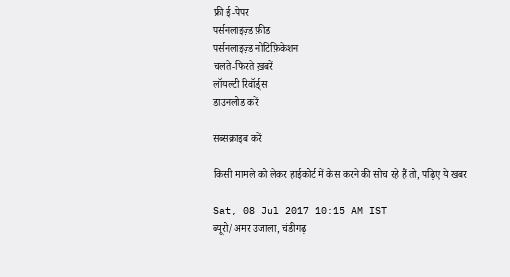फ्री ई-पेपर
पर्सनलाइज़्ड फ़ीड
पर्सनलाइज़्ड नोटिफ़िकेशन
चलते-फिरते ख़बरें
लॉयल्टी रिवॉर्ड्स
डाउनलोड करें

सब्सक्राइब करें

किसी मामले को लेकर हाईकोर्ट में केस करने की सोच रहे हैं तो, पढ़िए ये खबर

Sat, 08 Jul 2017 10:15 AM IST
ब्यूरो/अमर उजाला, चंडीगढ़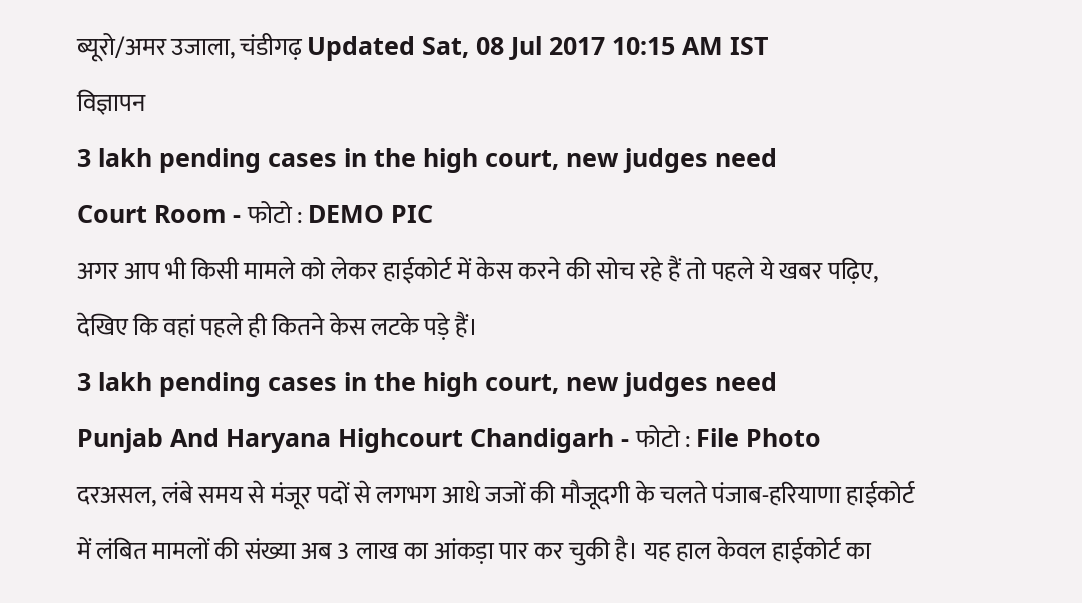ब्यूरो/अमर उजाला, चंडीगढ़ Updated Sat, 08 Jul 2017 10:15 AM IST
विज्ञापन
3 lakh pending cases in the high court, new judges need
Court Room - फोटो : DEMO PIC
अगर आप भी किसी मामले को लेकर हाईकोर्ट में केस करने की सोच रहे हैं तो पहले ये खबर पढ़िए, देखिए कि वहां पहले ही कितने केस लटके पड़े हैं।
3 lakh pending cases in the high court, new judges need
Punjab And Haryana Highcourt Chandigarh - फोटो : File Photo
दरअसल, लंबे समय से मंजूर पदों से लगभग आधे जजों की मौजूदगी के चलते पंजाब-हरियाणा हाईकोर्ट में लंबित मामलों की संख्या अब 3 लाख का आंकड़ा पार कर चुकी है। यह हाल केवल हाईकोर्ट का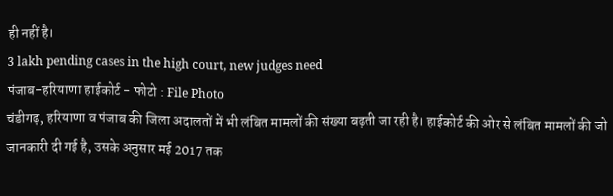ही नहीं है।
3 lakh pending cases in the high court, new judges need
पंजाब-हरियाणा हाईकोर्ट - फोटो : File Photo
चंडीगढ़, हरियाणा व पंजाब की जिला अदालतों में भी लंबित मामलों की संख्या बढ़ती जा रही है। हाईकोर्ट की ओर से लंबित मामलों की जो जानकारी दी गई है, उसके अनुसार मई 2017 तक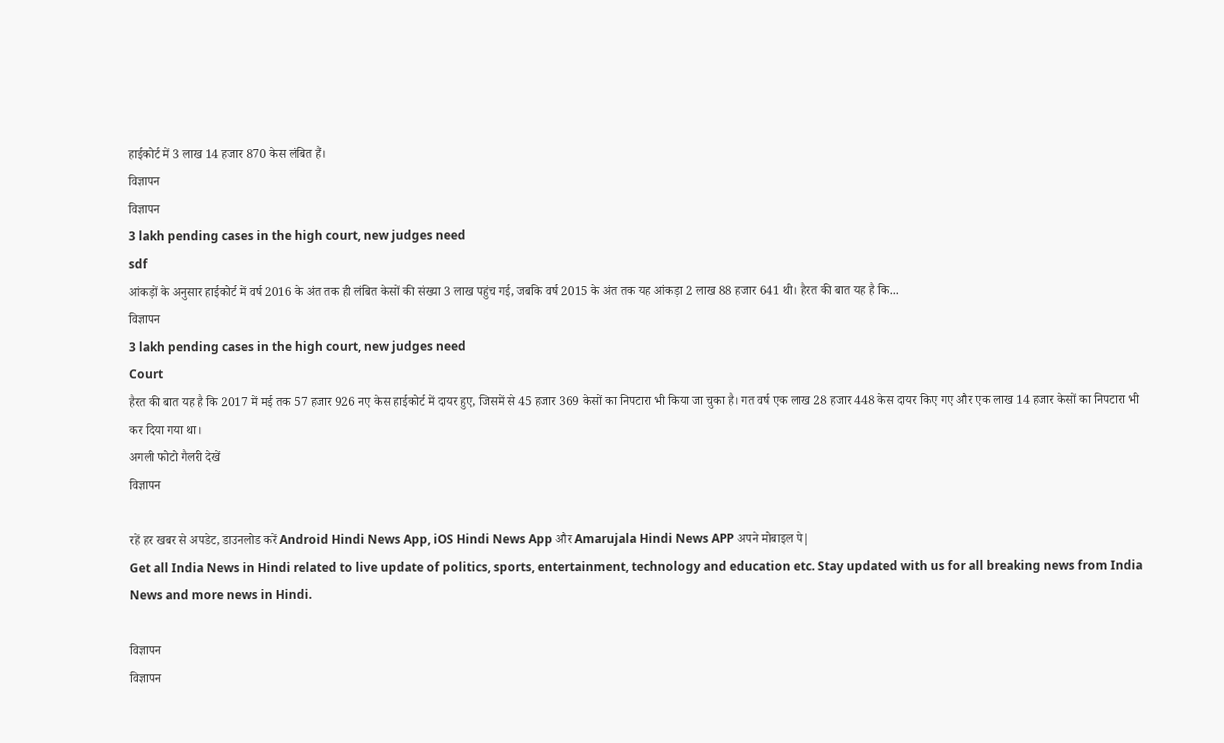हाईकोर्ट में 3 लाख 14 हजार 870 केस लंबित हैं।
विज्ञापन
विज्ञापन
3 lakh pending cases in the high court, new judges need
sdf
आंकड़ों के अनुसार हाईकोर्ट में वर्ष 2016 के अंत तक ही लंबित केसों की संख्या 3 लाख पहुंच गई, जबकि वर्ष 2015 के अंत तक यह आंकड़ा 2 लाख 88 हजार 641 थी। हैरत की बात यह है कि...
विज्ञापन
3 lakh pending cases in the high court, new judges need
Court
हैरत की बात यह है कि 2017 में मई तक 57 हजार 926 नए केस हाईकोर्ट में दायर हुए, जिसमें से 45 हजार 369 केसों का निपटारा भी किया जा चुका है। गत वर्ष एक लाख 28 हजार 448 केस दायर किए गए और एक लाख 14 हजार केसों का निपटारा भी कर दिया गया था।
अगली फोटो गैलरी देखें
विज्ञापन

रहें हर खबर से अपडेट, डाउनलोड करें Android Hindi News App, iOS Hindi News App और Amarujala Hindi News APP अपने मोबाइल पे|
Get all India News in Hindi related to live update of politics, sports, entertainment, technology and education etc. Stay updated with us for all breaking news from India News and more news in Hindi.

विज्ञापन
विज्ञापन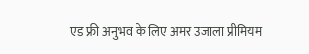एड फ्री अनुभव के लिए अमर उजाला प्रीमियम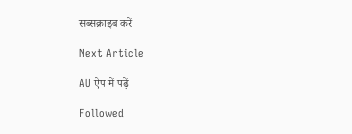सब्सक्राइब करें

Next Article

AU ऐप में पढ़ें

Followed